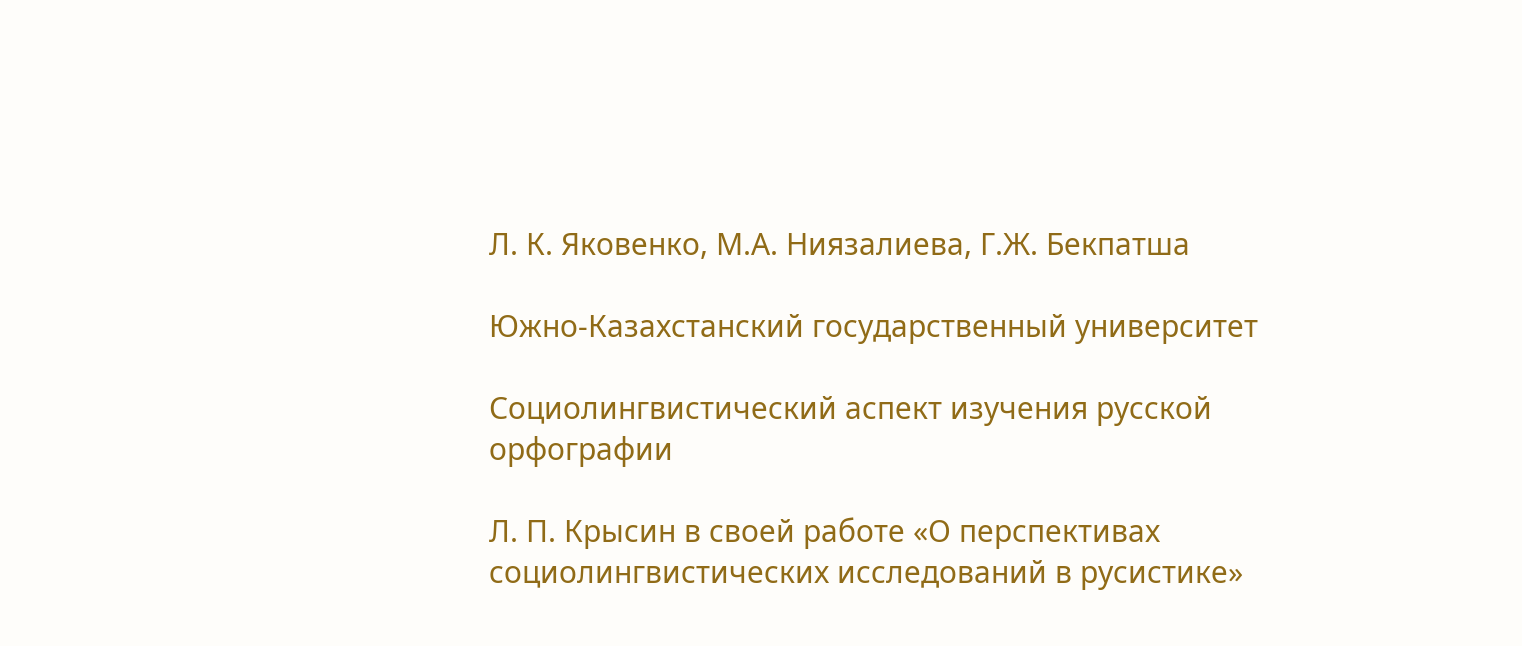Л. К. Яковенко, М.А. Ниязалиева, Г.Ж. Бекпатша

Южно-Казахстанский государственный университет

Социолингвистический аспект изучения русской орфографии

Л. П. Крысин в своей работе «О перспективах социолингвистических исследований в русистике»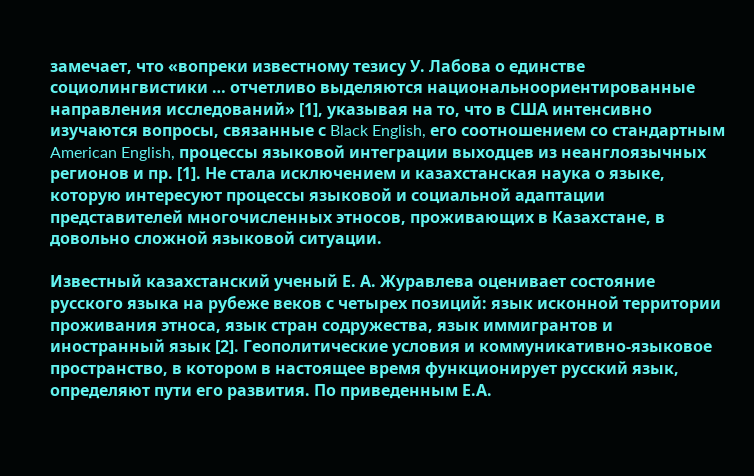замечает, что «вопреки известному тезису У. Лабова о единстве социолингвистики … отчетливо выделяются национальноориентированные направления исследований» [1], указывая на то, что в США интенсивно изучаются вопросы, связанные с Black English, его соотношением со стандартным American English, процессы языковой интеграции выходцев из неанглоязычных регионов и пр. [1]. Не стала исключением и казахстанская наука о языке, которую интересуют процессы языковой и социальной адаптации представителей многочисленных этносов, проживающих в Казахстане, в довольно сложной языковой ситуации.

Известный казахстанский ученый Е. А. Журавлева оценивает состояние русского языка на рубеже веков с четырех позиций: язык исконной территории проживания этноса, язык стран содружества, язык иммигрантов и иностранный язык [2]. Геополитические условия и коммуникативно-языковое пространство, в котором в настоящее время функционирует русский язык, определяют пути его развития. По приведенным Е.А.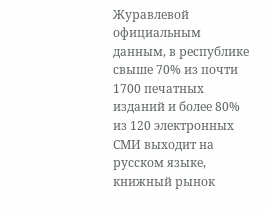Журавлевой официальным данным, в республике свыше 70% из почти 1700 печатных изданий и более 80% из 120 электронных СМИ выходит на русском языке, книжный рынок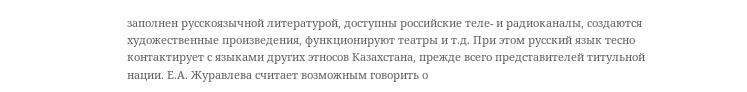заполнен русскоязычной литературой, доступны российские теле- и радиоканалы, создаются художественные произведения, функционируют театры и т.д. При этом русский язык тесно контактирует с языками других этносов Казахстана, прежде всего представителей титульной нации. Е.А. Журавлева считает возможным говорить о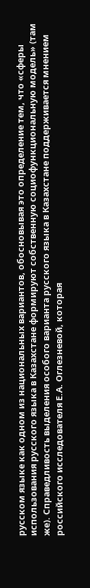русском языке как одном из национальных вариантов, обосновывая это определение тем, что «сферы использования русского языка в Казахстане формируют собственную социофункциональную модель» (там же). Справедливость выделения особого варианта русского языка в Казахстане поддерживается мнением российского исследователя Е.А. Оглезневой, которая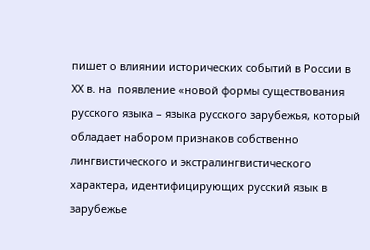пишет о влиянии исторических событий в России в ХХ в. на  появление «новой формы существования русского языка – языка русского зарубежья, который обладает набором признаков собственно лингвистического и экстралингвистического характера, идентифицирующих русский язык в зарубежье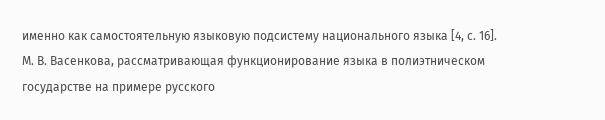именно как самостоятельную языковую подсистему национального языка [4, с. 16]. М. В. Васенкова, рассматривающая функционирование языка в полиэтническом государстве на примере русского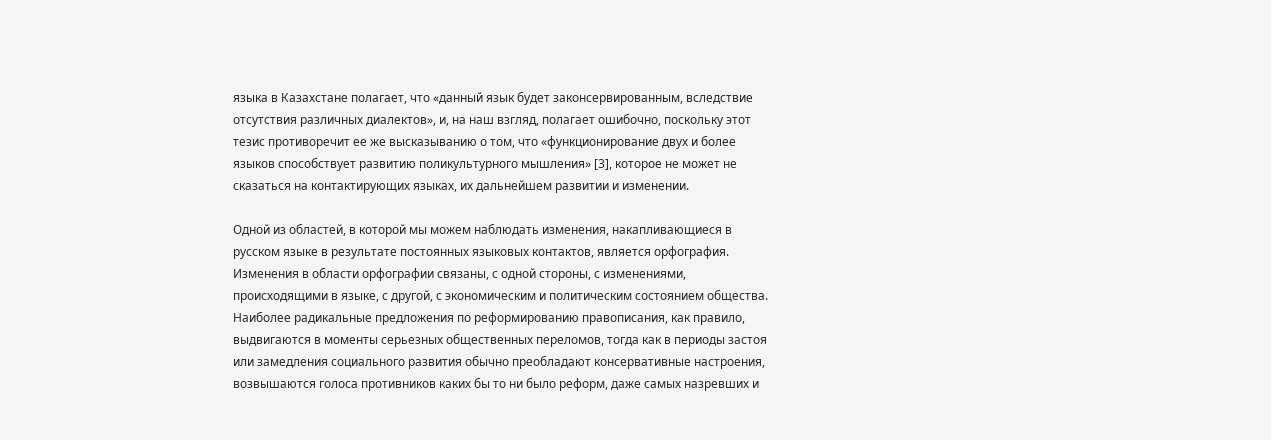языка в Казахстане полагает, что «данный язык будет законсервированным, вследствие отсутствия различных диалектов», и, на наш взгляд, полагает ошибочно, поскольку этот тезис противоречит ее же высказыванию о том, что «функционирование двух и более языков способствует развитию поликультурного мышления» [3], которое не может не сказаться на контактирующих языках, их дальнейшем развитии и изменении.

Одной из областей, в которой мы можем наблюдать изменения, накапливающиеся в русском языке в результате постоянных языковых контактов, является орфография. Изменения в области орфографии связаны, с одной стороны, с изменениями, происходящими в языке, с другой, с экономическим и политическим состоянием общества. Наиболее радикальные предложения по реформированию правописания, как правило, выдвигаются в моменты серьезных общественных переломов, тогда как в периоды застоя или замедления социального развития обычно преобладают консервативные настроения, возвышаются голоса противников каких бы то ни было реформ, даже самых назревших и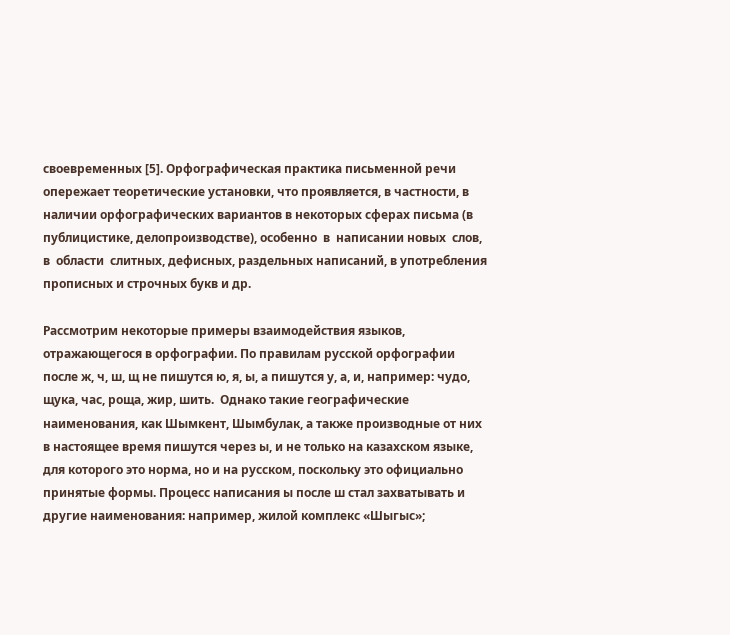своевременных [5]. Орфографическая практика письменной речи опережает теоретические установки, что проявляется, в частности, в наличии орфографических вариантов в некоторых сферах письма (в публицистике, делопроизводстве), особенно  в  написании новых  слов,  в  области  слитных, дефисных, раздельных написаний, в употребления прописных и строчных букв и др.

Рассмотрим некоторые примеры взаимодействия языков, отражающегося в орфографии. По правилам русской орфографии после ж, ч, ш, щ не пишутся ю, я, ы, а пишутся у, а, и, например: чудо, щука, час, роща, жир, шить.  Однако такие географические наименования, как Шымкент, Шымбулак, а также производные от них в настоящее время пишутся через ы, и не только на казахском языке, для которого это норма, но и на русском, поскольку это официально принятые формы. Процесс написания ы после ш стал захватывать и другие наименования: например, жилой комплекс «Шыгыс»;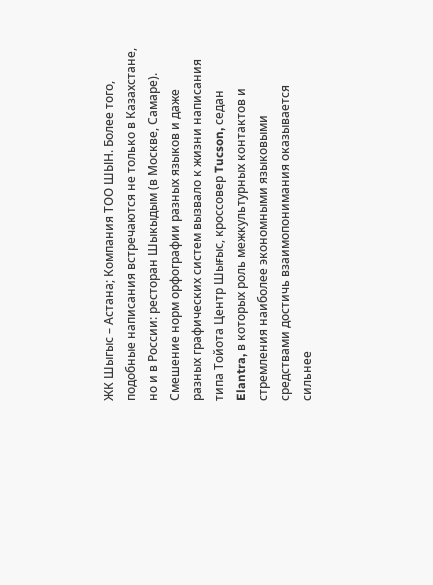ЖК Шыгыс – Астана; Компания ТОО ШЫН. Более того, подобные написания встречаются не только в Казахстане, но и в России: ресторан Шыкыдым (в Москве, Самаре). Смешение норм орфографии разных языков и даже разных графических систем вызвало к жизни написания типа Тойота Центр Шығыс, кроссовер Tucson, седан Elantra, в которых роль межкультурных контактов и стремления наиболее экономными языковыми средствами достичь взаимопонимания оказывается сильнее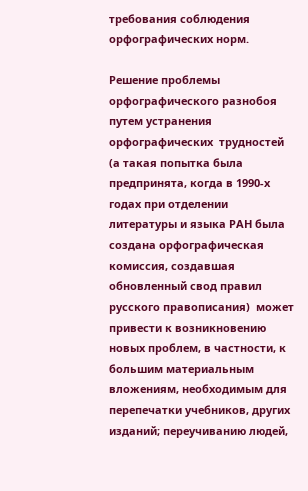требования соблюдения орфографических норм.

Решение проблемы орфографического разнобоя путем устранения  орфографических  трудностей (а такая попытка была предпринята, когда в 1990-х годах при отделении литературы и языка РАН была создана орфографическая комиссия, создавшая обновленный свод правил русского правописания)  может привести к возникновению новых проблем, в частности, к большим материальным вложениям, необходимым для перепечатки учебников, других изданий; переучиванию людей,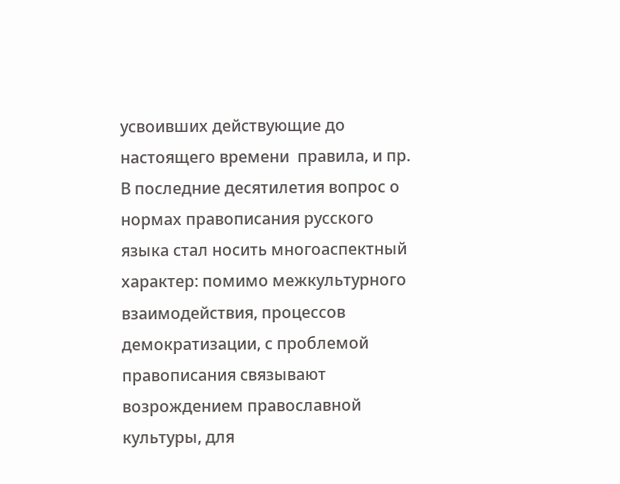усвоивших действующие до настоящего времени  правила, и пр. В последние десятилетия вопрос о нормах правописания русского языка стал носить многоаспектный характер: помимо межкультурного взаимодействия, процессов демократизации, с проблемой правописания связывают  возрождением православной культуры, для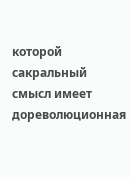которой сакральный смысл имеет дореволюционная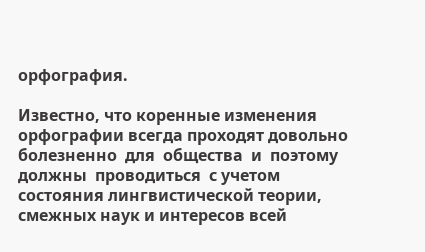орфография.

Известно, что коренные изменения орфографии всегда проходят довольно  болезненно  для  общества  и  поэтому  должны  проводиться  с учетом состояния лингвистической теории, смежных наук и интересов всей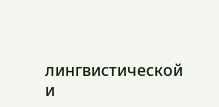лингвистической и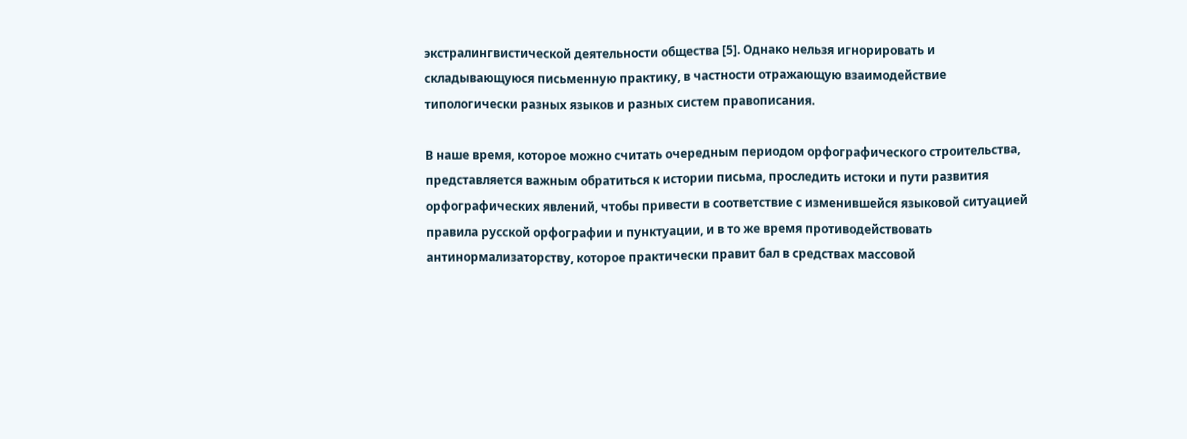экстралингвистической деятельности общества [5]. Однако нельзя игнорировать и складывающуюся письменную практику, в частности отражающую взаимодействие типологически разных языков и разных систем правописания.

В наше время, которое можно считать очередным периодом орфографического строительства, представляется важным обратиться к истории письма, проследить истоки и пути развития орфографических явлений, чтобы привести в соответствие с изменившейся языковой ситуацией правила русской орфографии и пунктуации, и в то же время противодействовать антинормализаторству, которое практически правит бал в средствах массовой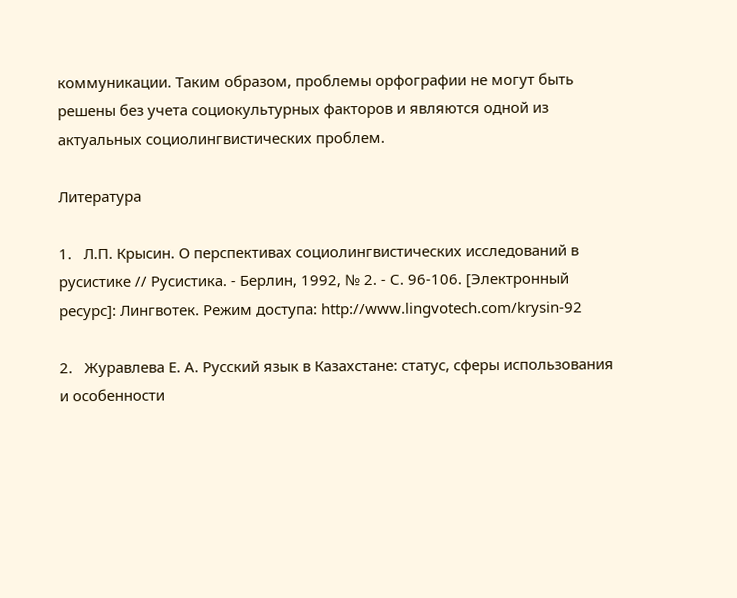коммуникации. Таким образом, проблемы орфографии не могут быть решены без учета социокультурных факторов и являются одной из актуальных социолингвистических проблем.

Литература

1.   Л.П. Крысин. О перспективах социолингвистических исследований в русистике // Русистика. - Берлин, 1992, № 2. - С. 96-106. [Электронный ресурс]: Лингвотек. Режим доступа: http://www.lingvotech.com/krysin-92

2.   Журавлева Е. А. Русский язык в Казахстане: статус, сферы использования и особенности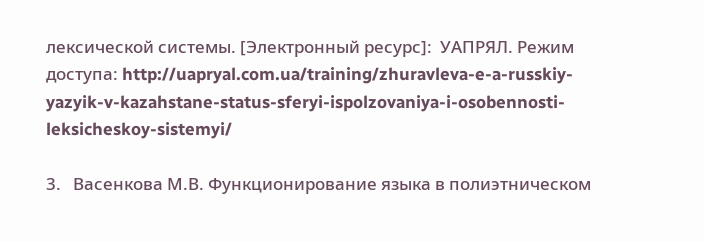лексической системы. [Электронный ресурс]:  УАПРЯЛ. Режим доступа: http://uapryal.com.ua/training/zhuravleva-e-a-russkiy-yazyik-v-kazahstane-status-sferyi-ispolzovaniya-i-osobennosti-leksicheskoy-sistemyi/

3.   Васенкова М.В. Функционирование языка в полиэтническом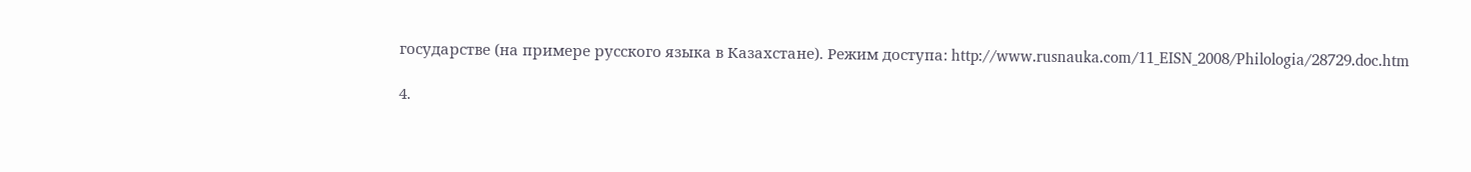государстве (на примере русского языка в Казахстане). Режим доступа: http://www.rusnauka.com/11_EISN_2008/Philologia/28729.doc.htm

4.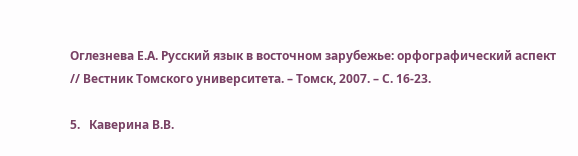Оглезнева Е.А. Русский язык в восточном зарубежье: орфографический аспект // Вестник Томского университета. – Томск, 2007. – С. 16-23.

5.   Каверина В.В.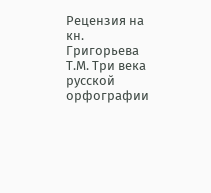Рецензия на кн. Григорьева Т.М. Три века русской орфографии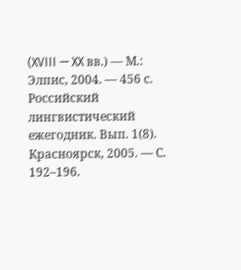(XVIII — XX вв.) — М.: Элпис, 2004. — 456 с. Российский лингвистический ежегодник. Вып. 1(8). Красноярск, 2005. — С. 192–196.